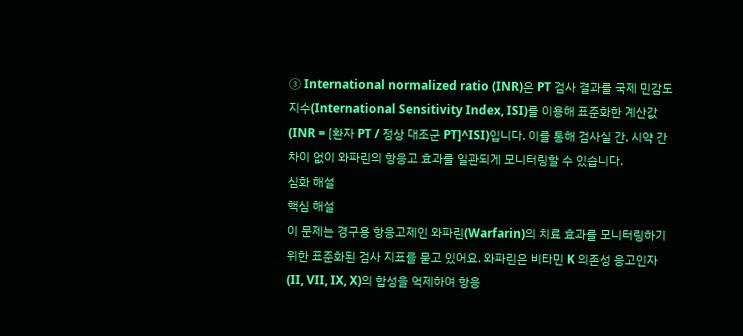③ International normalized ratio (INR)은 PT 검사 결과를 국제 민감도 지수(International Sensitivity Index, ISI)를 이용해 표준화한 계산값(INR = [환자 PT / 정상 대조군 PT]^ISI)입니다. 이를 통해 검사실 간, 시약 간 차이 없이 와파린의 항응고 효과를 일관되게 모니터링할 수 있습니다.
심화 해설
핵심 해설
이 문제는 경구용 항응고제인 와파린(Warfarin)의 치료 효과를 모니터링하기 위한 표준화된 검사 지표를 묻고 있어요. 와파린은 비타민 K 의존성 응고인자(II, VII, IX, X)의 합성을 억제하여 항응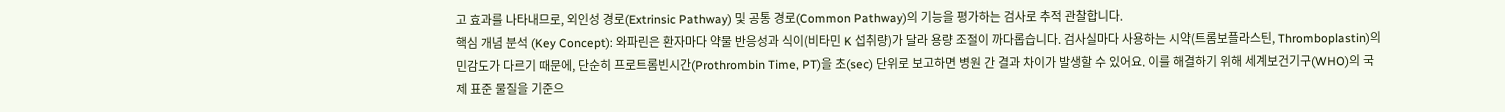고 효과를 나타내므로, 외인성 경로(Extrinsic Pathway) 및 공통 경로(Common Pathway)의 기능을 평가하는 검사로 추적 관찰합니다.
핵심 개념 분석 (Key Concept): 와파린은 환자마다 약물 반응성과 식이(비타민 K 섭취량)가 달라 용량 조절이 까다롭습니다. 검사실마다 사용하는 시약(트롬보플라스틴, Thromboplastin)의 민감도가 다르기 때문에, 단순히 프로트롬빈시간(Prothrombin Time, PT)을 초(sec) 단위로 보고하면 병원 간 결과 차이가 발생할 수 있어요. 이를 해결하기 위해 세계보건기구(WHO)의 국제 표준 물질을 기준으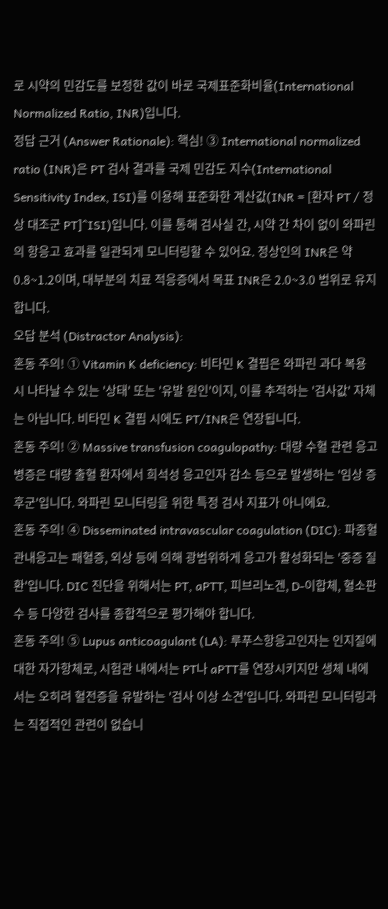로 시약의 민감도를 보정한 값이 바로 국제표준화비율(International Normalized Ratio, INR)입니다.
정답 근거 (Answer Rationale): 핵심! ③ International normalized ratio (INR)은 PT 검사 결과를 국제 민감도 지수(International Sensitivity Index, ISI)를 이용해 표준화한 계산값(INR = [환자 PT / 정상 대조군 PT]^ISI)입니다. 이를 통해 검사실 간, 시약 간 차이 없이 와파린의 항응고 효과를 일관되게 모니터링할 수 있어요. 정상인의 INR은 약 0.8~1.2이며, 대부분의 치료 적응증에서 목표 INR은 2.0~3.0 범위로 유지합니다.
오답 분석 (Distractor Analysis):
혼동 주의! ① Vitamin K deficiency: 비타민 K 결핍은 와파린 과다 복용 시 나타날 수 있는 '상태' 또는 '유발 원인'이지, 이를 추적하는 '검사값' 자체는 아닙니다. 비타민 K 결핍 시에도 PT/INR은 연장됩니다.
혼동 주의! ② Massive transfusion coagulopathy: 대량 수혈 관련 응고병증은 대량 출혈 환자에서 희석성 응고인자 감소 등으로 발생하는 '임상 증후군'입니다. 와파린 모니터링을 위한 특정 검사 지표가 아니에요.
혼동 주의! ④ Disseminated intravascular coagulation (DIC): 파종혈관내응고는 패혈증, 외상 등에 의해 광범위하게 응고가 활성화되는 '중증 질환'입니다. DIC 진단을 위해서는 PT, aPTT, 피브리노겐, D-이합체, 혈소판 수 등 다양한 검사를 종합적으로 평가해야 합니다.
혼동 주의! ⑤ Lupus anticoagulant (LA): 루푸스항응고인자는 인지질에 대한 자가항체로, 시험관 내에서는 PT나 aPTT를 연장시키지만 생체 내에서는 오히려 혈전증을 유발하는 '검사 이상 소견'입니다. 와파린 모니터링과는 직접적인 관련이 없습니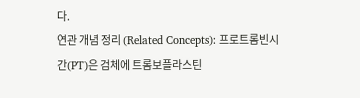다.
연관 개념 정리 (Related Concepts): 프로트롬빈시간(PT)은 검체에 트롬보플라스틴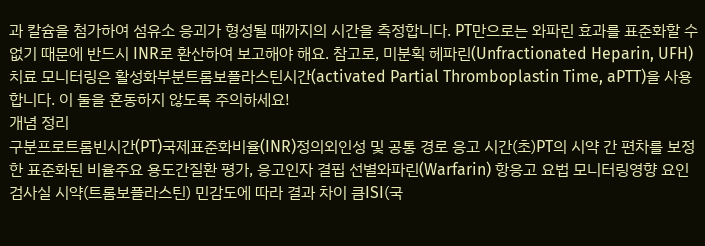과 칼슘을 첨가하여 섬유소 응괴가 형성될 때까지의 시간을 측정합니다. PT만으로는 와파린 효과를 표준화할 수 없기 때문에 반드시 INR로 환산하여 보고해야 해요. 참고로, 미분획 헤파린(Unfractionated Heparin, UFH) 치료 모니터링은 활성화부분트롬보플라스틴시간(activated Partial Thromboplastin Time, aPTT)을 사용합니다. 이 둘을 혼동하지 않도록 주의하세요!
개념 정리
구분프로트롬빈시간(PT)국제표준화비율(INR)정의외인성 및 공통 경로 응고 시간(초)PT의 시약 간 편차를 보정한 표준화된 비율주요 용도간질환 평가, 응고인자 결핍 선별와파린(Warfarin) 항응고 요법 모니터링영향 요인검사실 시약(트롬보플라스틴) 민감도에 따라 결과 차이 큼ISI(국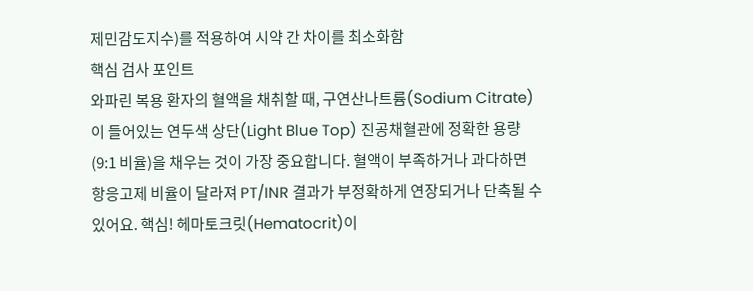제민감도지수)를 적용하여 시약 간 차이를 최소화함
핵심 검사 포인트
와파린 복용 환자의 혈액을 채취할 때, 구연산나트륨(Sodium Citrate)이 들어있는 연두색 상단(Light Blue Top) 진공채혈관에 정확한 용량(9:1 비율)을 채우는 것이 가장 중요합니다. 혈액이 부족하거나 과다하면 항응고제 비율이 달라져 PT/INR 결과가 부정확하게 연장되거나 단축될 수 있어요. 핵심! 헤마토크릿(Hematocrit)이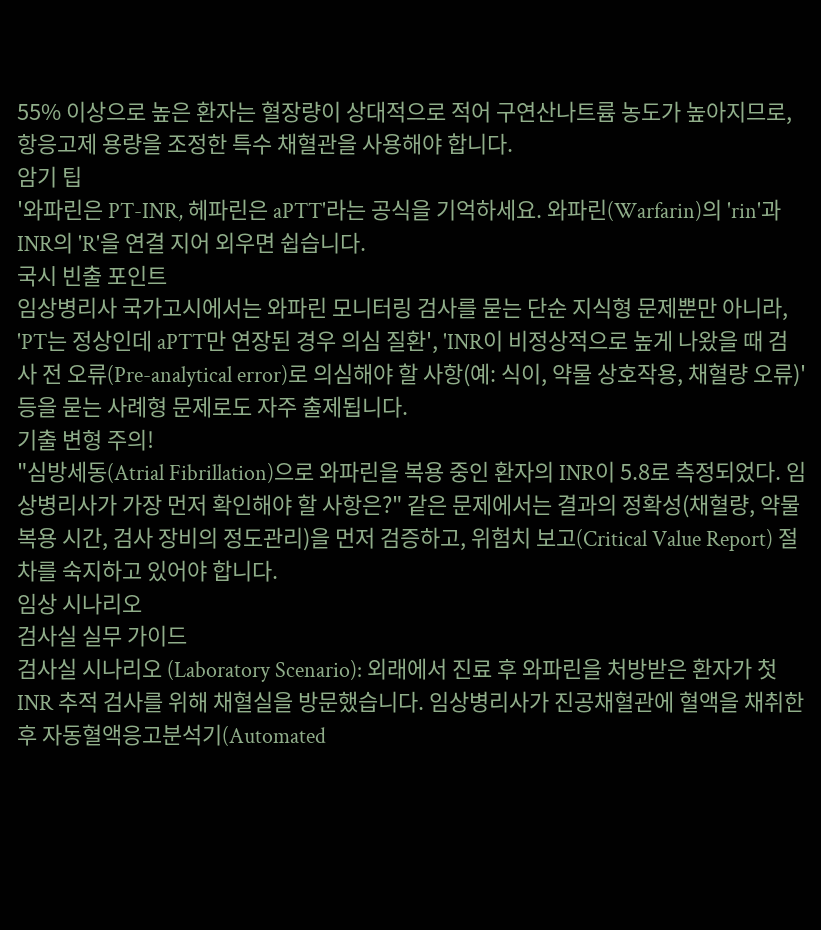55% 이상으로 높은 환자는 혈장량이 상대적으로 적어 구연산나트륨 농도가 높아지므로, 항응고제 용량을 조정한 특수 채혈관을 사용해야 합니다.
암기 팁
'와파린은 PT-INR, 헤파린은 aPTT'라는 공식을 기억하세요. 와파린(Warfarin)의 'rin'과 INR의 'R'을 연결 지어 외우면 쉽습니다.
국시 빈출 포인트
임상병리사 국가고시에서는 와파린 모니터링 검사를 묻는 단순 지식형 문제뿐만 아니라, 'PT는 정상인데 aPTT만 연장된 경우 의심 질환', 'INR이 비정상적으로 높게 나왔을 때 검사 전 오류(Pre-analytical error)로 의심해야 할 사항(예: 식이, 약물 상호작용, 채혈량 오류)' 등을 묻는 사례형 문제로도 자주 출제됩니다.
기출 변형 주의!
"심방세동(Atrial Fibrillation)으로 와파린을 복용 중인 환자의 INR이 5.8로 측정되었다. 임상병리사가 가장 먼저 확인해야 할 사항은?" 같은 문제에서는 결과의 정확성(채혈량, 약물 복용 시간, 검사 장비의 정도관리)을 먼저 검증하고, 위험치 보고(Critical Value Report) 절차를 숙지하고 있어야 합니다.
임상 시나리오
검사실 실무 가이드
검사실 시나리오 (Laboratory Scenario): 외래에서 진료 후 와파린을 처방받은 환자가 첫 INR 추적 검사를 위해 채혈실을 방문했습니다. 임상병리사가 진공채혈관에 혈액을 채취한 후 자동혈액응고분석기(Automated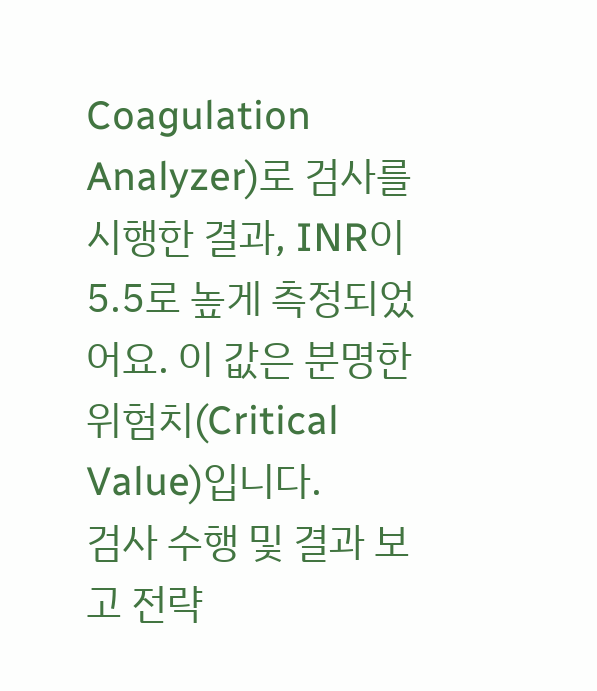Coagulation Analyzer)로 검사를 시행한 결과, INR이 5.5로 높게 측정되었어요. 이 값은 분명한 위험치(Critical Value)입니다.
검사 수행 및 결과 보고 전략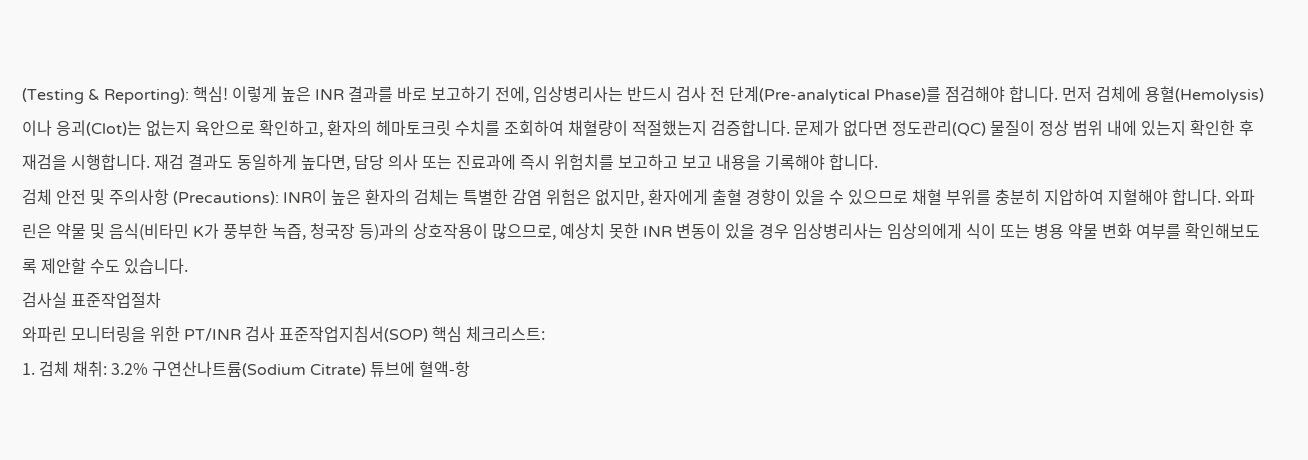(Testing & Reporting): 핵심! 이렇게 높은 INR 결과를 바로 보고하기 전에, 임상병리사는 반드시 검사 전 단계(Pre-analytical Phase)를 점검해야 합니다. 먼저 검체에 용혈(Hemolysis)이나 응괴(Clot)는 없는지 육안으로 확인하고, 환자의 헤마토크릿 수치를 조회하여 채혈량이 적절했는지 검증합니다. 문제가 없다면 정도관리(QC) 물질이 정상 범위 내에 있는지 확인한 후 재검을 시행합니다. 재검 결과도 동일하게 높다면, 담당 의사 또는 진료과에 즉시 위험치를 보고하고 보고 내용을 기록해야 합니다.
검체 안전 및 주의사항 (Precautions): INR이 높은 환자의 검체는 특별한 감염 위험은 없지만, 환자에게 출혈 경향이 있을 수 있으므로 채혈 부위를 충분히 지압하여 지혈해야 합니다. 와파린은 약물 및 음식(비타민 K가 풍부한 녹즙, 청국장 등)과의 상호작용이 많으므로, 예상치 못한 INR 변동이 있을 경우 임상병리사는 임상의에게 식이 또는 병용 약물 변화 여부를 확인해보도록 제안할 수도 있습니다.
검사실 표준작업절차
와파린 모니터링을 위한 PT/INR 검사 표준작업지침서(SOP) 핵심 체크리스트:
1. 검체 채취: 3.2% 구연산나트륨(Sodium Citrate) 튜브에 혈액-항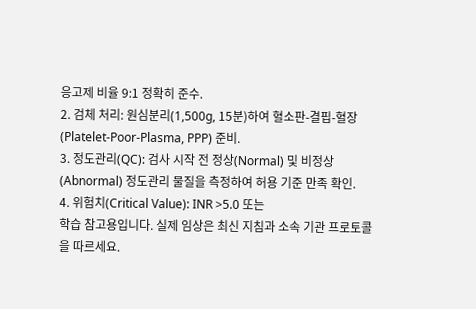응고제 비율 9:1 정확히 준수.
2. 검체 처리: 원심분리(1,500g, 15분)하여 혈소판-결핍-혈장(Platelet-Poor-Plasma, PPP) 준비.
3. 정도관리(QC): 검사 시작 전 정상(Normal) 및 비정상(Abnormal) 정도관리 물질을 측정하여 허용 기준 만족 확인.
4. 위험치(Critical Value): INR >5.0 또는
학습 참고용입니다. 실제 임상은 최신 지침과 소속 기관 프로토콜을 따르세요.